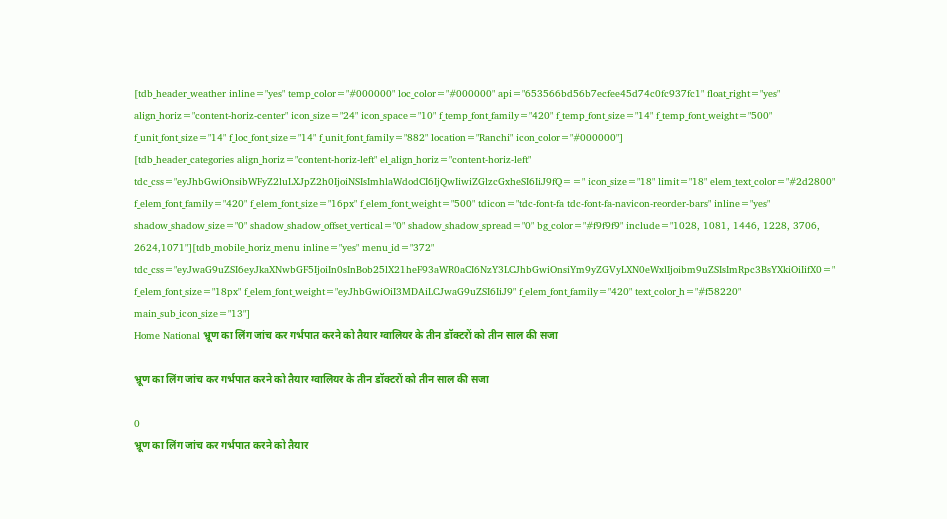[tdb_header_weather inline="yes" temp_color="#000000" loc_color="#000000" api="653566bd56b7ecfee45d74c0fc937fc1" float_right="yes" align_horiz="content-horiz-center" icon_size="24" icon_space="10" f_temp_font_family="420" f_temp_font_size="14" f_temp_font_weight="500" f_unit_font_size="14" f_loc_font_size="14" f_unit_font_family="882" location="Ranchi" icon_color="#000000"]
[tdb_header_categories align_horiz="content-horiz-left" el_align_horiz="content-horiz-left" tdc_css="eyJhbGwiOnsibWFyZ2luLXJpZ2h0IjoiNSIsImhlaWdodCI6IjQwIiwiZGlzcGxheSI6IiJ9fQ==" icon_size="18" limit="18" elem_text_color="#2d2800" f_elem_font_family="420" f_elem_font_size="16px" f_elem_font_weight="500" tdicon="tdc-font-fa tdc-font-fa-navicon-reorder-bars" inline="yes" shadow_shadow_size="0" shadow_shadow_offset_vertical="0" shadow_shadow_spread="0" bg_color="#f9f9f9" include="1028, 1081, 1446, 1228, 3706, 2624,1071"][tdb_mobile_horiz_menu inline="yes" menu_id="372" tdc_css="eyJwaG9uZSI6eyJkaXNwbGF5IjoiIn0sInBob25lX21heF93aWR0aCI6NzY3LCJhbGwiOnsiYm9yZGVyLXN0eWxlIjoibm9uZSIsImRpc3BsYXkiOiIifX0=" f_elem_font_size="18px" f_elem_font_weight="eyJhbGwiOiI3MDAiLCJwaG9uZSI6IiJ9" f_elem_font_family="420" text_color_h="#f58220" main_sub_icon_size="13"]
Home National भ्रूण का लिंग जांच कर गर्भपात करने को तैयार ग्वालियर के तीन डॉक्टरों को तीन साल की सजा

भ्रूण का लिंग जांच कर गर्भपात करने को तैयार ग्वालियर के तीन डॉक्टरों को तीन साल की सजा

0
भ्रूण का लिंग जांच कर गर्भपात करने को तैयार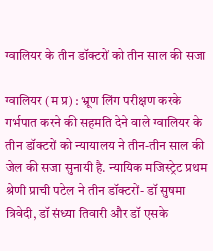ग्वालियर के तीन डॉक्टरों को तीन साल की सजा

ग्वालियर (म प्र) : भ्रूण लिंग परीक्षण करके गर्भपात करने की सहमति देने वाले ग्वालियर के तीन डॉक्टरों को न्यायालय ने तीन-तीन साल की जेल की सजा सुनायी है. न्यायिक मजिस्ट्रेट प्रथम श्रेणी प्राची पटेल ने तीन डॉक्टरों- डॉ सुषमा त्रिवेदी, डॉ संध्या तिवारी और डॉ एसके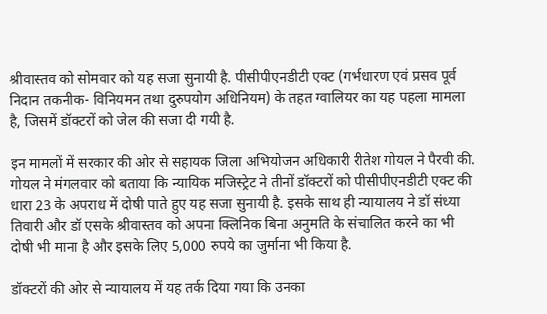श्रीवास्तव को सोमवार को यह सजा सुनायी है. पीसीपीएनडीटी एक्ट (गर्भधारण एवं प्रसव पूर्व निदान तकनीक- विनियमन तथा दुरुपयोग अधिनियम) के तहत ग्वालियर का यह पहला मामला है, जिसमें डॉक्टरों को जेल की सजा दी गयी है.

इन मामलों में सरकार की ओर से सहायक जिला अभियोजन अधिकारी रीतेश गोयल ने पैरवी की. गोयल ने मंगलवार को बताया कि न्यायिक मजिस्ट्रेट ने तीनों डॉक्टरों को पीसीपीएनडीटी एक्ट की धारा 23 के अपराध में दोषी पाते हुए यह सजा सुनायी है. इसके साथ ही न्यायालय ने डॉ संध्या तिवारी और डॉ एसके श्रीवास्तव को अपना क्लिनिक बिना अनुमति के संचालित करने का भी दोषी भी माना है और इसके लिए 5,000 रुपये का जुर्माना भी किया है.

डॉक्टरों की ओर से न्यायालय में यह तर्क दिया गया कि उनका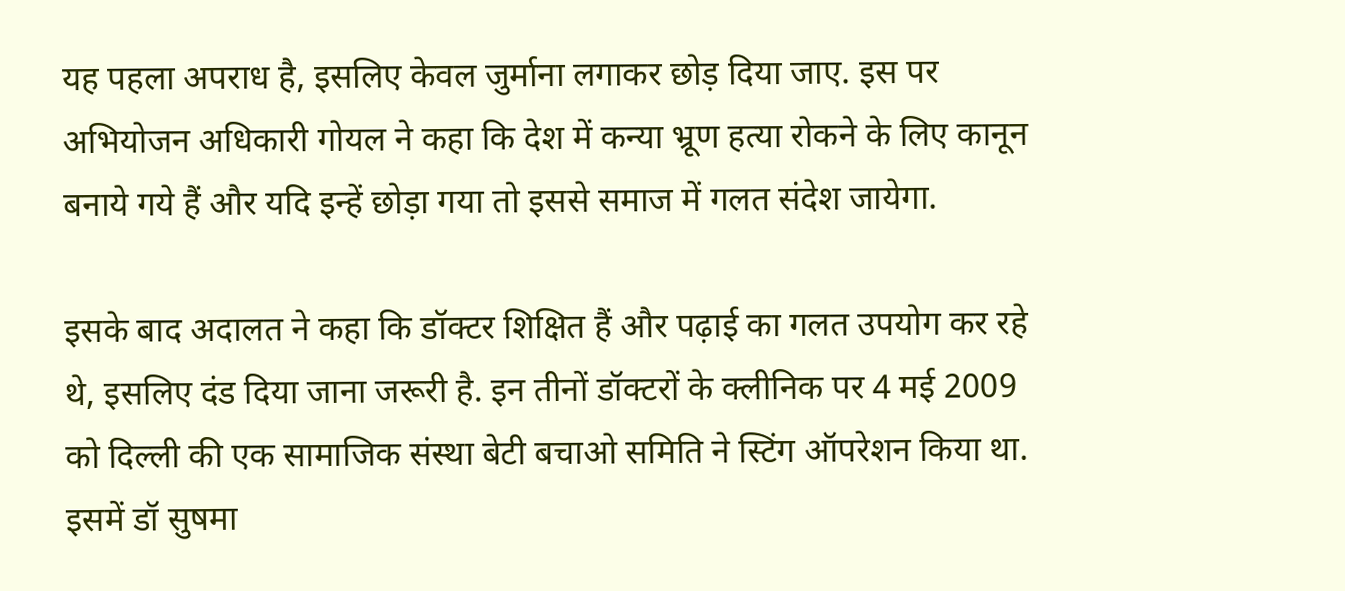यह पहला अपराध है, इसलिए केवल जुर्माना लगाकर छोड़ दिया जाए. इस पर अभियोजन अधिकारी गोयल ने कहा कि देश में कन्या भ्रूण हत्या रोकने के लिए कानून बनाये गये हैं और यदि इन्हें छोड़ा गया तो इससे समाज में गलत संदेश जायेगा.

इसके बाद अदालत ने कहा कि डॉक्टर शिक्षित हैं और पढ़ाई का गलत उपयोग कर रहे थे, इसलिए दंड दिया जाना जरूरी है. इन तीनों डॉक्टरों के क्लीनिक पर 4 मई 2009 को दिल्ली की एक सामाजिक संस्था बेटी बचाओ समिति ने स्टिंग ऑपरेशन किया था. इसमें डॉ सुषमा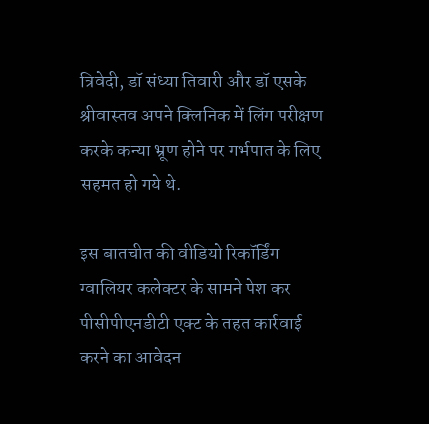त्रिवेदी, डॉ संध्या तिवारी और डॉ एसके श्रीवास्तव अपने क्लिनिक में लिंग परीक्षण करके कन्या भ्रूण होने पर गर्भपात के लिए सहमत हो गये थे.

इस बातचीत की वीडियो रिकॉर्डिंग ग्वालियर कलेक्टर के सामने पेश कर पीसीपीएनडीटी एक्ट के तहत कार्रवाई करने का आवेदन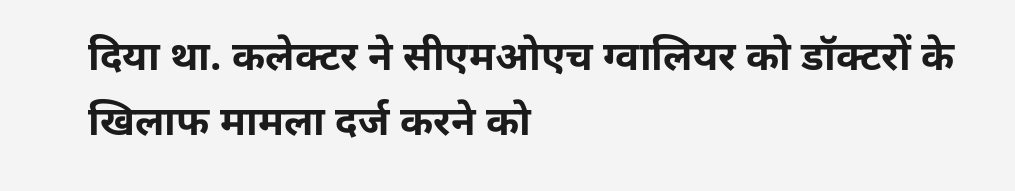दिया था. कलेक्टर ने सीएमओएच ग्वालियर को डॉक्टरों के खिलाफ मामला दर्ज करने को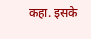कहा. इसके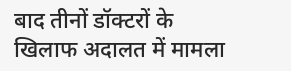बाद तीनों डॉक्टरों के खिलाफ अदालत में मामला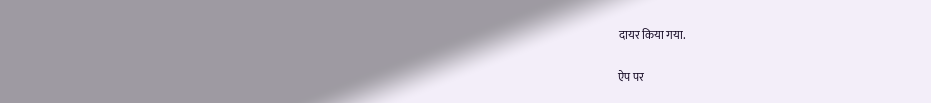दायर किया गया.

ऐप पर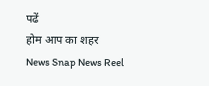पढें
होम आप का शहर
News Snap News Reel